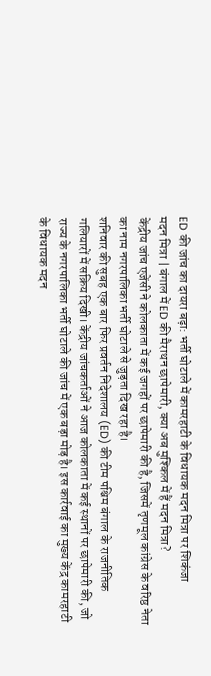ED की जांच का दायरा बढ़ा: भर्ती घोटाले में कामरहाटी के विधायक मदन मित्रा पर शिकंजा
मदन मित्रा | बंगाल में ED की मैराथन छापेमारी, क्या अब मुश्किल में हैं मदन मित्रा?
केंद्रीय जांच एजेंसी ने कोलकाता में कई जगहों पर छापेमारी की है, जिसमें तृणमूल कांग्रेस के वरिष्ठ नेता का नाम नगरपालिका भर्ती घोटाले से जुड़ता दिख रहा है।
शनिवार की सुबह एक बार फिर प्रवर्तन निदेशालय (ED) की टीम पश्चिम बंगाल के राजनीतिक गलियारों में सक्रिय दिखी। केंद्रीय जांचकर्ताओं ने आज कोलकाता में कई स्थानों पर छापेमारी की, जो राज्य के नगरपालिका भर्ती घोटाले की जांच में एक बड़ा मोड़ है। इस कार्रवाई का मुख्य केंद्र कामरहाटी के विधायक मदन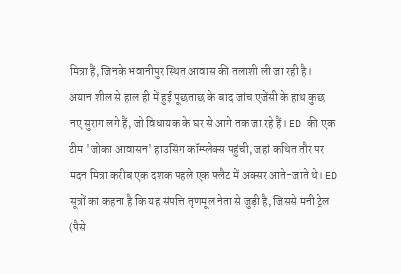मित्रा हैं, जिनके भवानीपुर स्थित आवास की तलाशी ली जा रही है।
अयान शील से हाल ही में हुई पूछताछ के बाद जांच एजेंसी के हाथ कुछ नए सुराग लगे हैं, जो विधायक के घर से आगे तक जा रहे हैं। ED की एक टीम 'जोका आवासन' हाउसिंग कॉम्प्लेक्स पहुंची, जहां कथित तौर पर मदन मित्रा करीब एक दशक पहले एक फ्लैट में अक्सर आते-जाते थे। ED सूत्रों का कहना है कि यह संपत्ति तृणमूल नेता से जुड़ी है, जिससे मनी ट्रेल (पैसे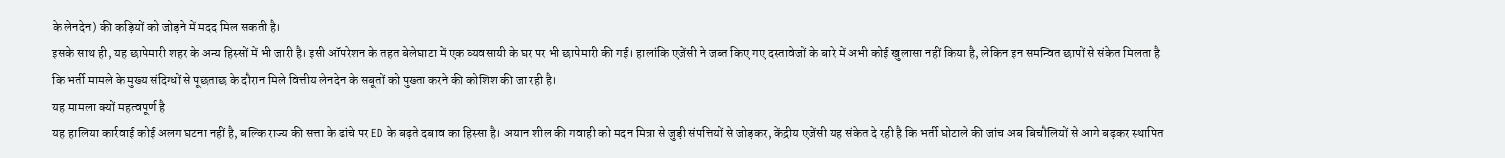के लेनदेन) की कड़ियों को जोड़ने में मदद मिल सकती है।
इसके साथ ही, यह छापेमारी शहर के अन्य हिस्सों में भी जारी है। इसी ऑपरेशन के तहत बेलेघाटा में एक व्यवसायी के घर पर भी छापेमारी की गई। हालांकि एजेंसी ने जब्त किए गए दस्तावेजों के बारे में अभी कोई खुलासा नहीं किया है, लेकिन इन समन्वित छापों से संकेत मिलता है कि भर्ती मामले के मुख्य संदिग्धों से पूछताछ के दौरान मिले वित्तीय लेनदेन के सबूतों को पुख्ता करने की कोशिश की जा रही है।
यह मामला क्यों महत्वपूर्ण है
यह हालिया कार्रवाई कोई अलग घटना नहीं है, बल्कि राज्य की सत्ता के ढांचे पर ED के बढ़ते दबाव का हिस्सा है। अयान शील की गवाही को मदन मित्रा से जुड़ी संपत्तियों से जोड़कर, केंद्रीय एजेंसी यह संकेत दे रही है कि भर्ती घोटाले की जांच अब बिचौलियों से आगे बढ़कर स्थापित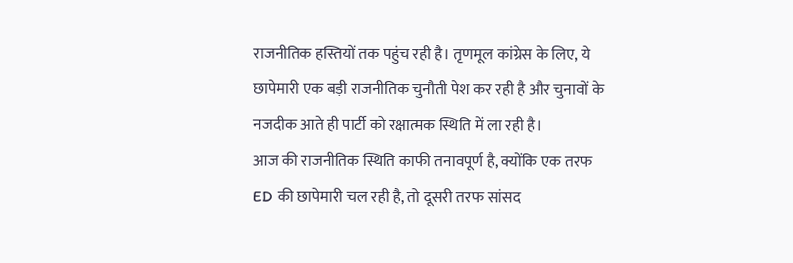राजनीतिक हस्तियों तक पहुंच रही है। तृणमूल कांग्रेस के लिए, ये छापेमारी एक बड़ी राजनीतिक चुनौती पेश कर रही है और चुनावों के नजदीक आते ही पार्टी को रक्षात्मक स्थिति में ला रही है।
आज की राजनीतिक स्थिति काफी तनावपूर्ण है, क्योंकि एक तरफ ED की छापेमारी चल रही है, तो दूसरी तरफ सांसद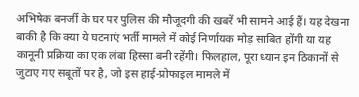अभिषेक बनर्जी के घर पर पुलिस की मौजूदगी की खबरें भी सामने आई हैं। यह देखना बाकी है कि क्या ये घटनाएं भर्ती मामले में कोई निर्णायक मोड़ साबित होंगी या यह कानूनी प्रक्रिया का एक लंबा हिस्सा बनी रहेंगी। फिलहाल, पूरा ध्यान इन ठिकानों से जुटाए गए सबूतों पर है, जो इस हाई-प्रोफाइल मामले में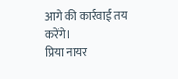आगे की कार्रवाई तय करेंगे।
प्रिया नायर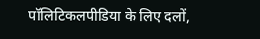पॉलिटिकलपीडिया के लिए दलों,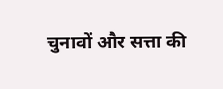चुनावों और सत्ता की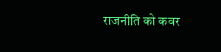राजनीति को कवर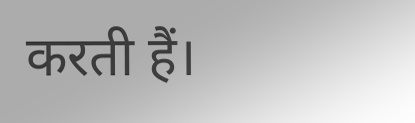करती हैं।